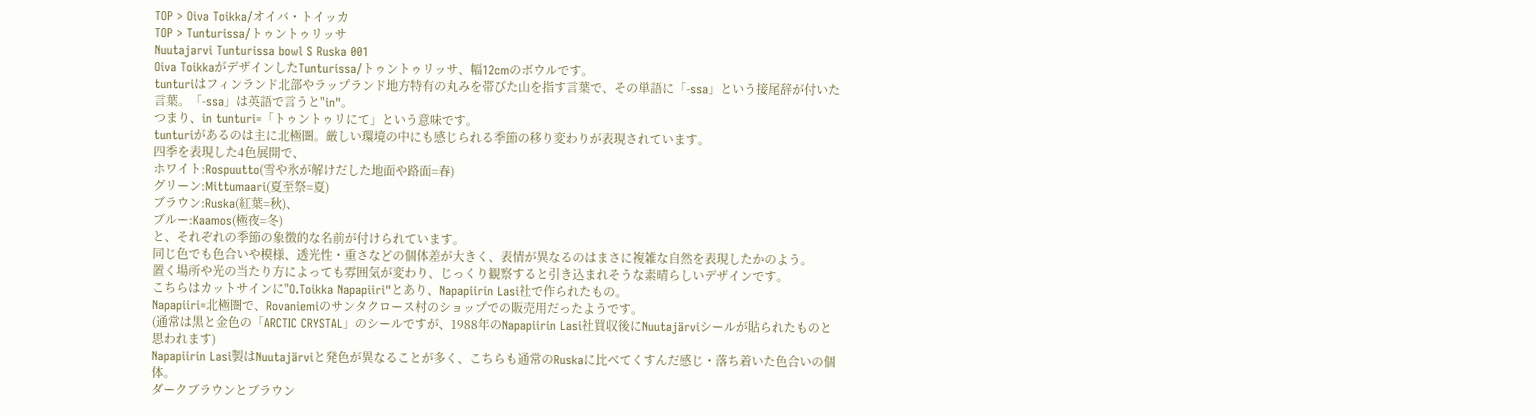TOP > Oiva Toikka/オイバ・トイッカ
TOP > Tunturissa/トゥントゥリッサ
Nuutajarvi Tunturissa bowl S Ruska 001
Oiva ToikkaがデザインしたTunturissa/トゥントゥリッサ、幅12cmのボウルです。
tunturiはフィンランド北部やラップランド地方特有の丸みを帯びた山を指す言葉で、その単語に「-ssa」という接尾辞が付いた言葉。「-ssa」は英語で言うと"in"。
つまり、in tunturi=「トゥントゥリにて」という意味です。
tunturiがあるのは主に北極圏。厳しい環境の中にも感じられる季節の移り変わりが表現されています。
四季を表現した4色展開で、
ホワイト:Rospuutto(雪や氷が解けだした地面や路面=春)
グリーン:Mittumaari(夏至祭=夏)
ブラウン:Ruska(紅葉=秋)、
ブルー:Kaamos(極夜=冬)
と、それぞれの季節の象徴的な名前が付けられています。
同じ色でも色合いや模様、透光性・重さなどの個体差が大きく、表情が異なるのはまさに複雑な自然を表現したかのよう。
置く場所や光の当たり方によっても雰囲気が変わり、じっくり観察すると引き込まれそうな素晴らしいデザインです。
こちらはカットサインに"O.Toikka Napapiiri"とあり、Napapiirin Lasi社で作られたもの。
Napapiiri=北極圏で、Rovaniemiのサンタクロース村のショップでの販売用だったようです。
(通常は黒と金色の「ARCTIC CRYSTAL」のシールですが、1988年のNapapiirin Lasi社買収後にNuutajärviシールが貼られたものと思われます)
Napapiirin Lasi製はNuutajärviと発色が異なることが多く、こちらも通常のRuskaに比べてくすんだ感じ・落ち着いた色合いの個体。
ダークブラウンとブラウン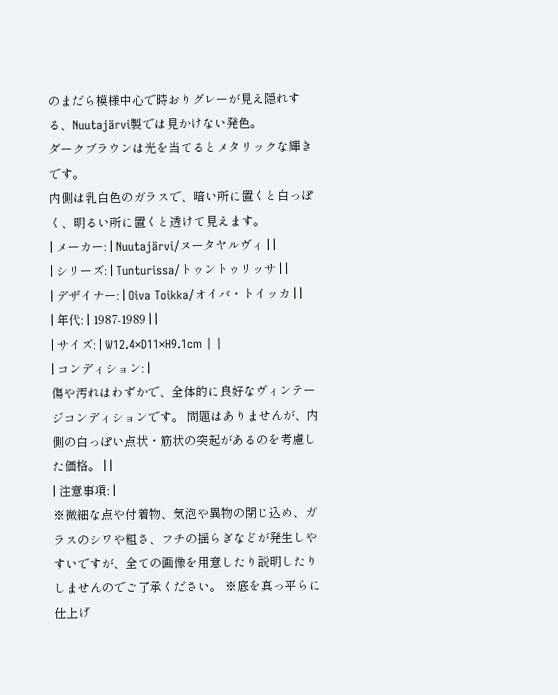のまだら模様中心で時おりグレーが見え隠れする、Nuutajärvi製では見かけない発色。
ダークブラウンは光を当てるとメタリックな輝きです。
内側は乳白色のガラスで、暗い所に置くと白っぽく、明るい所に置くと透けて見えます。
| メーカー: | Nuutajärvi/ヌータヤルヴィ | |
| シリーズ: | Tunturissa/トゥントゥリッサ | |
| デザイナー: | Oiva Toikka/オイバ・トイッカ | |
| 年代: | 1987-1989 | |
| サイズ: | W12.4×D11×H9.1cm | |
| コンディション: |
傷や汚れはわずかで、全体的に良好なヴィンテージコンディションです。 問題はありませんが、内側の白っぽい点状・筋状の突起があるのを考慮した価格。 | |
| 注意事項: |
※微細な点や付着物、気泡や異物の閉じ込め、ガラスのシワや粗さ、フチの揺らぎなどが発生しやすいですが、全ての画像を用意したり説明したりしませんのでご了承ください。 ※底を真っ平らに仕上げ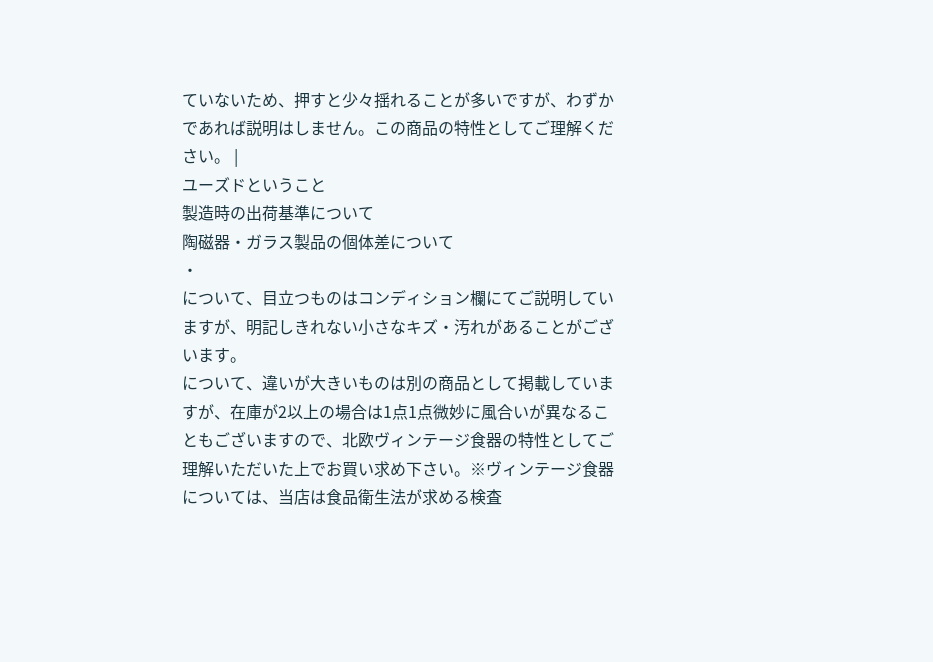ていないため、押すと少々揺れることが多いですが、わずかであれば説明はしません。この商品の特性としてご理解ください。 |
ユーズドということ
製造時の出荷基準について
陶磁器・ガラス製品の個体差について
・
について、目立つものはコンディション欄にてご説明していますが、明記しきれない小さなキズ・汚れがあることがございます。
について、違いが大きいものは別の商品として掲載していますが、在庫が2以上の場合は1点1点微妙に風合いが異なることもございますので、北欧ヴィンテージ食器の特性としてご理解いただいた上でお買い求め下さい。※ヴィンテージ食器については、当店は食品衛生法が求める検査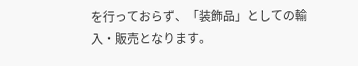を行っておらず、「装飾品」としての輸入・販売となります。